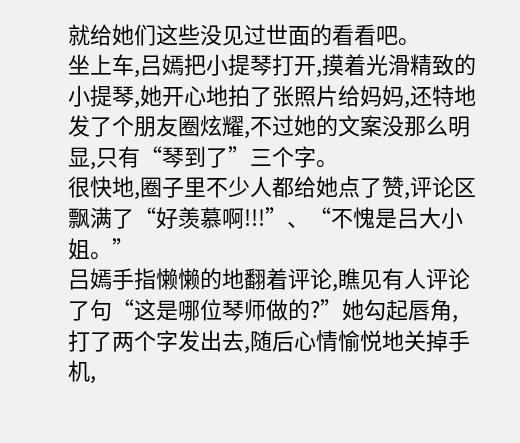就给她们这些没见过世面的看看吧。
坐上车,吕嫣把小提琴打开,摸着光滑精致的小提琴,她开心地拍了张照片给妈妈,还特地发了个朋友圈炫耀,不过她的文案没那么明显,只有“琴到了”三个字。
很快地,圈子里不少人都给她点了赞,评论区飘满了“好羡慕啊!!!”、“不愧是吕大小姐。”
吕嫣手指懒懒的地翻着评论,瞧见有人评论了句“这是哪位琴师做的?”她勾起唇角,打了两个字发出去,随后心情愉悦地关掉手机,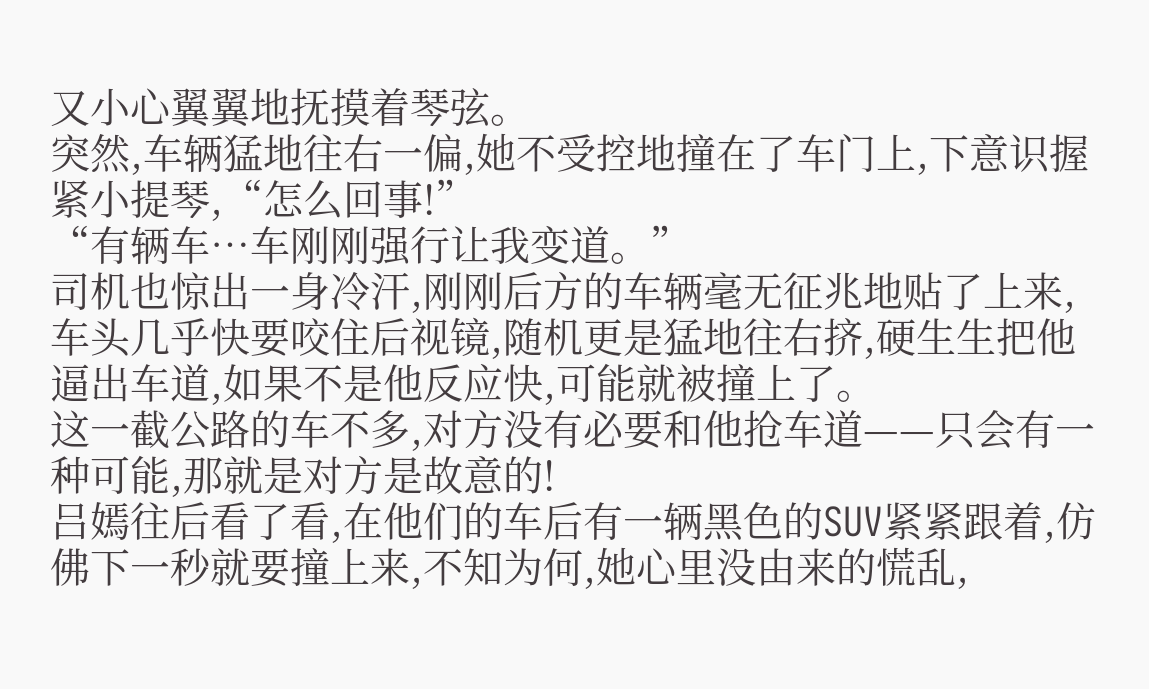又小心翼翼地抚摸着琴弦。
突然,车辆猛地往右一偏,她不受控地撞在了车门上,下意识握紧小提琴,“怎么回事!”
“有辆车…车刚刚强行让我变道。”
司机也惊出一身冷汗,刚刚后方的车辆毫无征兆地贴了上来,车头几乎快要咬住后视镜,随机更是猛地往右挤,硬生生把他逼出车道,如果不是他反应快,可能就被撞上了。
这一截公路的车不多,对方没有必要和他抢车道——只会有一种可能,那就是对方是故意的!
吕嫣往后看了看,在他们的车后有一辆黑色的SUV紧紧跟着,仿佛下一秒就要撞上来,不知为何,她心里没由来的慌乱,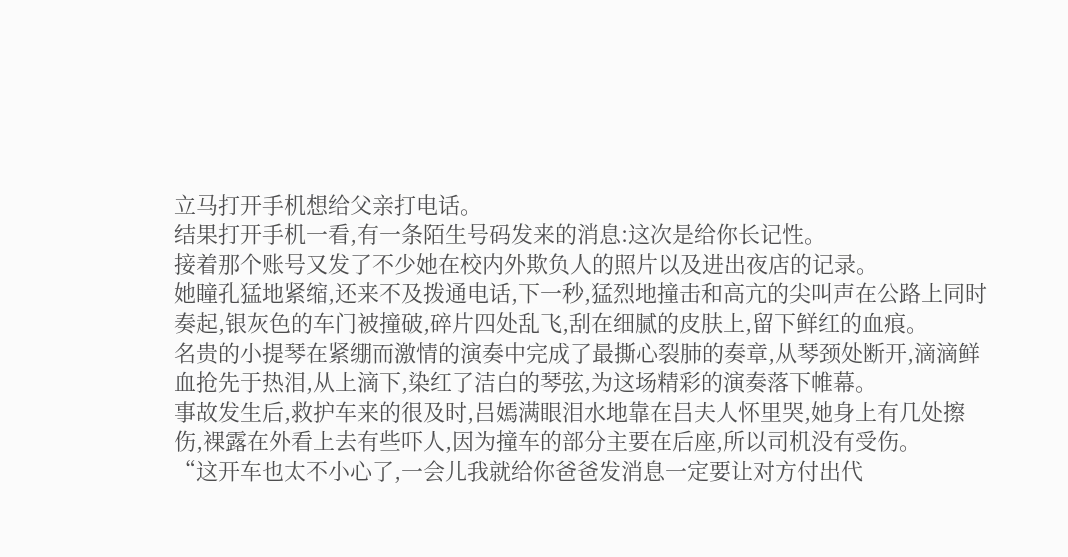立马打开手机想给父亲打电话。
结果打开手机一看,有一条陌生号码发来的消息:这次是给你长记性。
接着那个账号又发了不少她在校内外欺负人的照片以及进出夜店的记录。
她瞳孔猛地紧缩,还来不及拨通电话,下一秒,猛烈地撞击和高亢的尖叫声在公路上同时奏起,银灰色的车门被撞破,碎片四处乱飞,刮在细腻的皮肤上,留下鲜红的血痕。
名贵的小提琴在紧绷而激情的演奏中完成了最撕心裂肺的奏章,从琴颈处断开,滴滴鲜血抢先于热泪,从上滴下,染红了洁白的琴弦,为这场精彩的演奏落下帷幕。
事故发生后,救护车来的很及时,吕嫣满眼泪水地靠在吕夫人怀里哭,她身上有几处擦伤,裸露在外看上去有些吓人,因为撞车的部分主要在后座,所以司机没有受伤。
“这开车也太不小心了,一会儿我就给你爸爸发消息一定要让对方付出代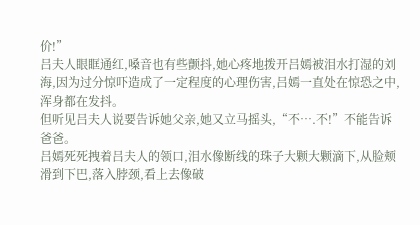价!”
吕夫人眼眶通红,嗓音也有些颤抖,她心疼地拨开吕嫣被泪水打湿的刘海,因为过分惊吓造成了一定程度的心理伤害,吕嫣一直处在惊恐之中,浑身都在发抖。
但听见吕夫人说要告诉她父亲,她又立马摇头,“不….不!”不能告诉爸爸。
吕嫣死死拽着吕夫人的领口,泪水像断线的珠子大颗大颗滴下,从脸颊滑到下巴,落入脖颈,看上去像破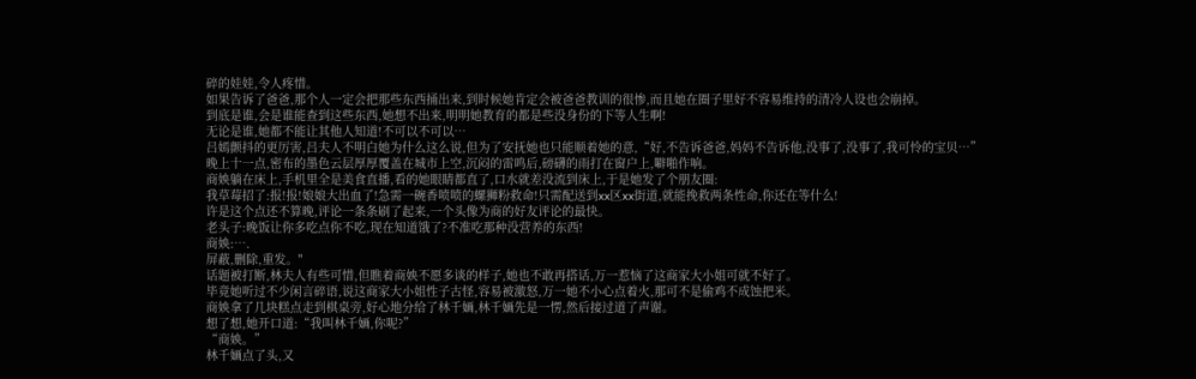碎的娃娃,令人疼惜。
如果告诉了爸爸,那个人一定会把那些东西捅出来,到时候她肯定会被爸爸教训的很惨,而且她在圈子里好不容易维持的清冷人设也会崩掉。
到底是谁,会是谁能查到这些东西,她想不出来,明明她教育的都是些没身份的下等人生啊!
无论是谁,她都不能让其他人知道!不可以不可以…
吕嫣颤抖的更厉害,吕夫人不明白她为什么这么说,但为了安抚她也只能顺着她的意,“好,不告诉爸爸,妈妈不告诉他,没事了,没事了,我可怜的宝贝…”
晚上十一点,密布的墨色云层厚厚覆盖在城市上空,沉闷的雷鸣后,磅礴的雨打在窗户上,噼啪作响。
商姎躺在床上,手机里全是美食直播,看的她眼睛都直了,口水就差没流到床上,于是她发了个朋友圈:
我草莓招了:报!报!娘娘大出血了!急需一碗香喷喷的螺狮粉救命!只需配送到xx区xx街道,就能挽救两条性命,你还在等什么!
许是这个点还不算晚,评论一条条刷了起来,一个头像为商的好友评论的最快。
老头子:晚饭让你多吃点你不吃,现在知道饿了?不准吃那种没营养的东西!
商姎:….
屏蔽,删除,重发。"
话题被打断,林夫人有些可惜,但瞧着商姎不愿多谈的样子,她也不敢再搭话,万一惹恼了这商家大小姐可就不好了。
毕竟她听过不少闲言碎语,说这商家大小姐性子古怪,容易被激怒,万一她不小心点着火,那可不是偷鸡不成蚀把米。
商姎拿了几块糕点走到棋桌旁,好心地分给了林千婳,林千婳先是一愣,然后接过道了声谢。
想了想,她开口道:“我叫林千婳,你呢?”
“商姎。”
林千婳点了头,又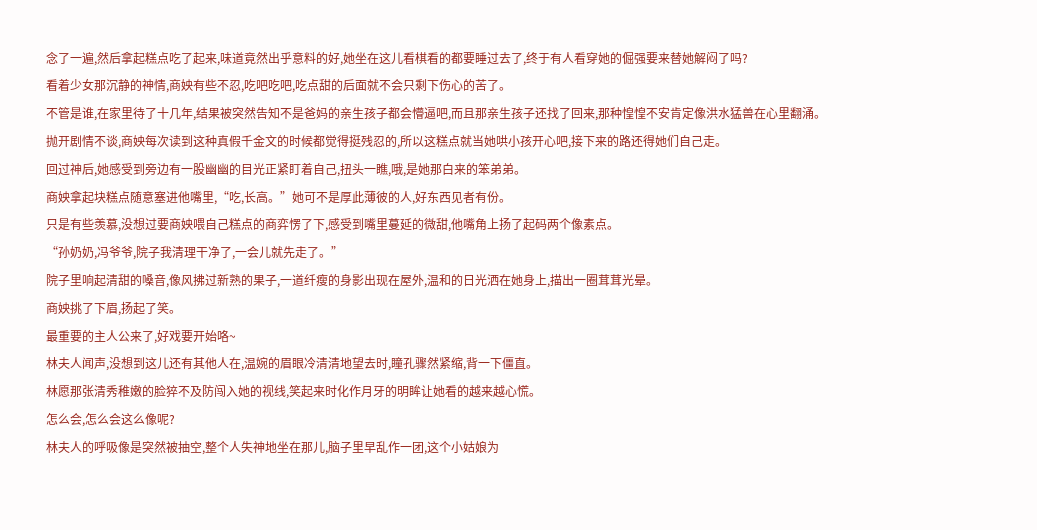念了一遍,然后拿起糕点吃了起来,味道竟然出乎意料的好,她坐在这儿看棋看的都要睡过去了,终于有人看穿她的倔强要来替她解闷了吗?
看着少女那沉静的神情,商姎有些不忍,吃吧吃吧,吃点甜的后面就不会只剩下伤心的苦了。
不管是谁,在家里待了十几年,结果被突然告知不是爸妈的亲生孩子都会懵逼吧,而且那亲生孩子还找了回来,那种惶惶不安肯定像洪水猛兽在心里翻涌。
抛开剧情不谈,商姎每次读到这种真假千金文的时候都觉得挺残忍的,所以这糕点就当她哄小孩开心吧,接下来的路还得她们自己走。
回过神后,她感受到旁边有一股幽幽的目光正紧盯着自己,扭头一瞧,哦,是她那白来的笨弟弟。
商姎拿起块糕点随意塞进他嘴里,“吃,长高。”她可不是厚此薄彼的人,好东西见者有份。
只是有些羡慕,没想过要商姎喂自己糕点的商弈愣了下,感受到嘴里蔓延的微甜,他嘴角上扬了起码两个像素点。
“孙奶奶,冯爷爷,院子我清理干净了,一会儿就先走了。”
院子里响起清甜的嗓音,像风拂过新熟的果子,一道纤瘦的身影出现在屋外,温和的日光洒在她身上,描出一圈茸茸光晕。
商姎挑了下眉,扬起了笑。
最重要的主人公来了,好戏要开始咯~
林夫人闻声,没想到这儿还有其他人在,温婉的眉眼冷清清地望去时,瞳孔骤然紧缩,背一下僵直。
林愿那张清秀稚嫩的脸猝不及防闯入她的视线,笑起来时化作月牙的明眸让她看的越来越心慌。
怎么会,怎么会这么像呢?
林夫人的呼吸像是突然被抽空,整个人失神地坐在那儿,脑子里早乱作一团,这个小姑娘为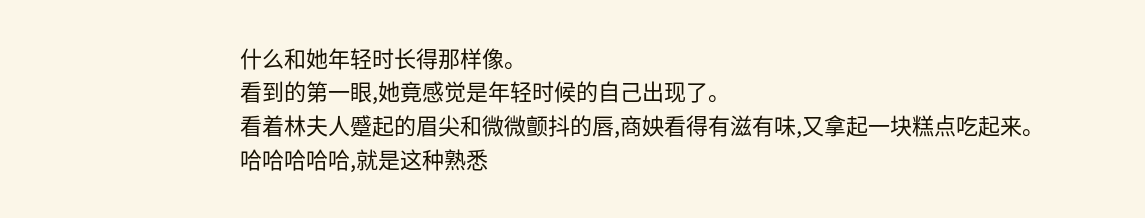什么和她年轻时长得那样像。
看到的第一眼,她竟感觉是年轻时候的自己出现了。
看着林夫人蹙起的眉尖和微微颤抖的唇,商姎看得有滋有味,又拿起一块糕点吃起来。
哈哈哈哈哈,就是这种熟悉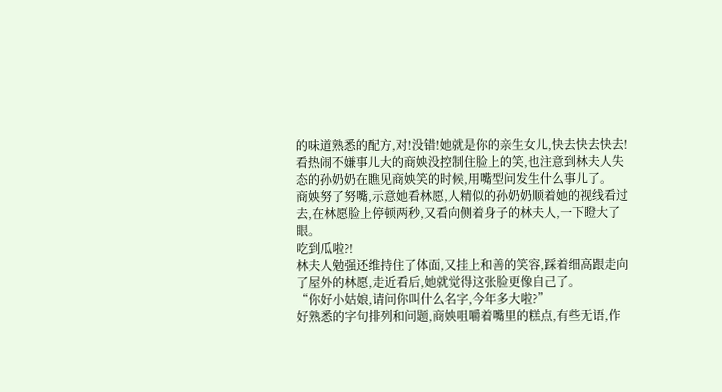的味道熟悉的配方,对!没错!她就是你的亲生女儿,快去快去快去!
看热闹不嫌事儿大的商姎没控制住脸上的笑,也注意到林夫人失态的孙奶奶在瞧见商姎笑的时候,用嘴型问发生什么事儿了。
商姎努了努嘴,示意她看林愿,人精似的孙奶奶顺着她的视线看过去,在林愿脸上停顿两秒,又看向侧着身子的林夫人,一下瞪大了眼。
吃到瓜啦?!
林夫人勉强还维持住了体面,又挂上和善的笑容,踩着细高跟走向了屋外的林愿,走近看后,她就觉得这张脸更像自己了。
“你好小姑娘,请问你叫什么名字,今年多大啦?”
好熟悉的字句排列和问题,商姎咀嚼着嘴里的糕点,有些无语,作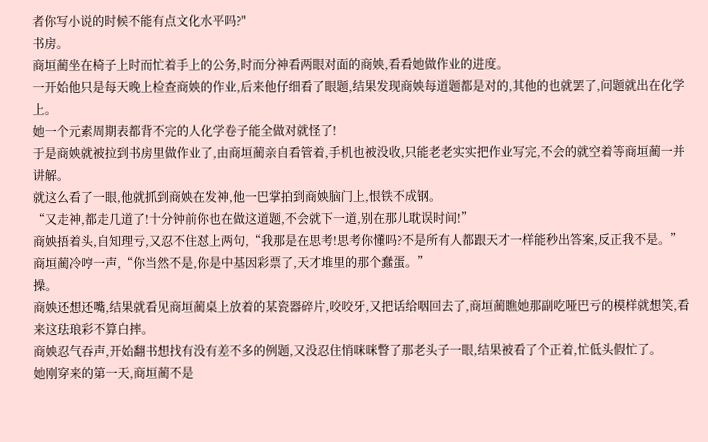者你写小说的时候不能有点文化水平吗?"
书房。
商垣蔺坐在椅子上时而忙着手上的公务,时而分神看两眼对面的商姎,看看她做作业的进度。
一开始他只是每天晚上检查商姎的作业,后来他仔细看了眼题,结果发现商姎每道题都是对的,其他的也就罢了,问题就出在化学上。
她一个元素周期表都背不完的人化学卷子能全做对就怪了!
于是商姎就被拉到书房里做作业了,由商垣蔺亲自看管着,手机也被没收,只能老老实实把作业写完,不会的就空着等商垣蔺一并讲解。
就这么看了一眼,他就抓到商姎在发神,他一巴掌拍到商姎脑门上,恨铁不成钢。
“又走神,都走几道了!十分钟前你也在做这道题,不会就下一道,别在那儿耽误时间!”
商姎捂着头,自知理亏,又忍不住怼上两句,“我那是在思考!思考你懂吗?不是所有人都跟天才一样能秒出答案,反正我不是。”
商垣蔺冷哼一声,“你当然不是,你是中基因彩票了,天才堆里的那个蠢蛋。”
操。
商姎还想还嘴,结果就看见商垣蔺桌上放着的某瓷器碎片,咬咬牙,又把话给咽回去了,商垣蔺瞧她那副吃哑巴亏的模样就想笑,看来这珐琅彩不算白摔。
商姎忍气吞声,开始翻书想找有没有差不多的例题,又没忍住悄咪咪瞥了那老头子一眼,结果被看了个正着,忙低头假忙了。
她刚穿来的第一天,商垣蔺不是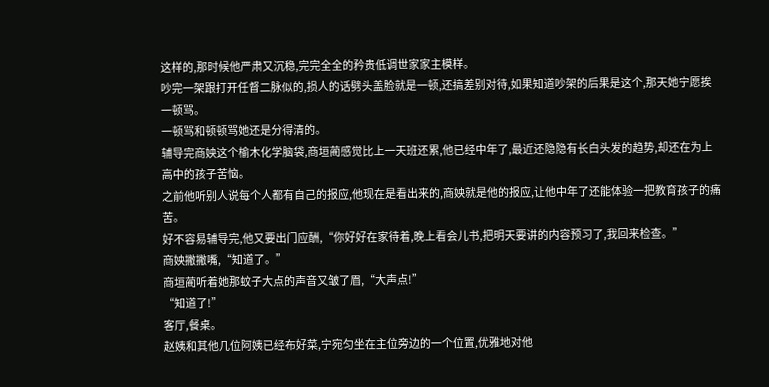这样的,那时候他严肃又沉稳,完完全全的矜贵低调世家家主模样。
吵完一架跟打开任督二脉似的,损人的话劈头盖脸就是一顿,还搞差别对待,如果知道吵架的后果是这个,那天她宁愿挨一顿骂。
一顿骂和顿顿骂她还是分得清的。
辅导完商姎这个榆木化学脑袋,商垣蔺感觉比上一天班还累,他已经中年了,最近还隐隐有长白头发的趋势,却还在为上高中的孩子苦恼。
之前他听别人说每个人都有自己的报应,他现在是看出来的,商姎就是他的报应,让他中年了还能体验一把教育孩子的痛苦。
好不容易辅导完,他又要出门应酬,“你好好在家待着,晚上看会儿书,把明天要讲的内容预习了,我回来检查。”
商姎撇撇嘴,“知道了。”
商垣蔺听着她那蚊子大点的声音又皱了眉,“大声点!”
“知道了!”
客厅,餐桌。
赵姨和其他几位阿姨已经布好菜,宁宛匀坐在主位旁边的一个位置,优雅地对他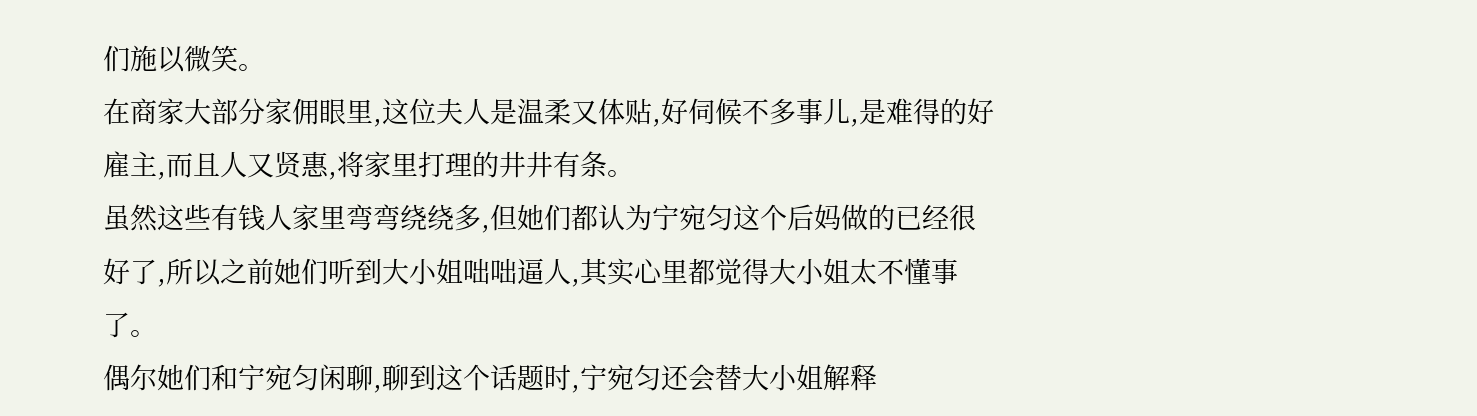们施以微笑。
在商家大部分家佣眼里,这位夫人是温柔又体贴,好伺候不多事儿,是难得的好雇主,而且人又贤惠,将家里打理的井井有条。
虽然这些有钱人家里弯弯绕绕多,但她们都认为宁宛匀这个后妈做的已经很好了,所以之前她们听到大小姐咄咄逼人,其实心里都觉得大小姐太不懂事了。
偶尔她们和宁宛匀闲聊,聊到这个话题时,宁宛匀还会替大小姐解释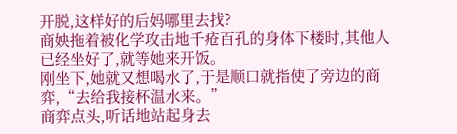开脱,这样好的后妈哪里去找?
商姎拖着被化学攻击地千疮百孔的身体下楼时,其他人已经坐好了,就等她来开饭。
刚坐下,她就又想喝水了,于是顺口就指使了旁边的商弈,“去给我接杯温水来。”
商弈点头,听话地站起身去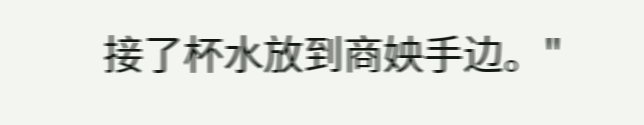接了杯水放到商姎手边。"